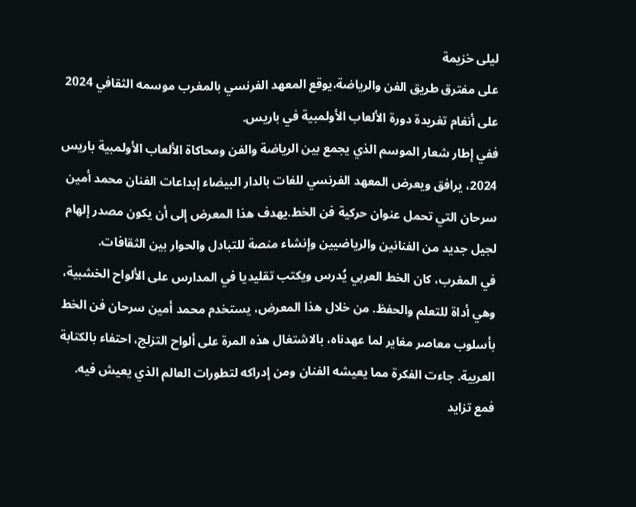ليلى خزيمة
على مفترق طريق الفن والرياضة،يوقع المعهد الفرنسي بالمغرب موسمه الثقافي 2024 على أنغام تغريدة دورة الألعاب الأولمبية في باريس.
ففي إطار شعار الموسم الذي يجمع بين الرياضة والفن ومحاكاة الألعاب الأولمبية باريس 2024، يرافق ويعرض المعهد الفرنسي للغات بالدار البيضاء إبداعات الفنان محمد أمين سرحان التي تحمل عنوان حركية فن الخط.يهدف هذا المعرض إلى أن يكون مصدر إلهام لجيل جديد من الفنانين والرياضيين وإنشاء منصة للتبادل والحوار بين الثقافات.
في المغرب، كان الخط العربي يُدرس ويكتب تقليديا في المدارس على الألواح الخشبية، وهي أداة للتعلم والحفظ. من خلال هذا المعرض، يستخدم محمد أمين سرحان فن الخط بأسلوب معاصر مغاير لما عهدناه، بالاشتغال هذه المرة على ألواح التزلج، احتفاء بالكتابة العربية. جاءت الفكرة مما يعيشه الفنان ومن إدراكه لتطورات العالم الذي يعيش فيه. فمع تزايد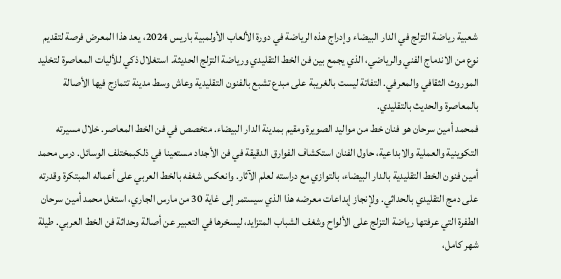شعبية رياضة التزلج في الدار البيضاء وإدراج هذه الرياضة في دورة الألعاب الأولمبية باريس 2024، يعد هذا المعرض فرصة لتقديم نوع من الاندماج الفني والرياضي، الذي يجمع بين فن الخط التقليدي ورياضة التزلج الحديثة. استغلال ذكي للأليات المعاصرة لتخليد الموروث الثقافي والمعرفي. التفاتة ليست بالغريبة على مبدع تشبع بالفنون التقليدية وعاش وسط مدينة تتمازج فيها الأصالة بالمعاصرة والحديث بالتقليدي.
فمحمد أمين سرحان هو فنان خط من مواليد الصويرة ومقيم بمدينة الدار البيضاء. متخصص في فن الخط المعاصر. خلال مسيرته التكوينية والعملية والابداعية، حاول الفنان استكشاف الفوارق الدقيقة في فن الأجداد مستعينا في ذلكبمختلف الوسائل. درس محمد أمين فنون الخط التقليدية بالدار البيضاء، بالتوازي مع دراسته لعلم الآثار. وانعكس شغفه بالخط العربي على أعماله المبتكرة وقدرته على دمج التقليدي بالحداثي. ولإنجاز إبداعات معرضه هذا الذي سيستمر إلى غاية 30 من مارس الجاري، استغل محمد أمين سرحان الطفرة التي عرفتها رياضة التزلج على الألواح وشغف الشباب المتزايد، ليسخرها في التعبير عن أصالة وحداثة فن الخط العربي. طيلة شهر كامل،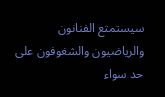سيستمتع الفنانون والرياضيون والشغوفون على حد سواء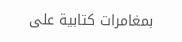بمغامرات كتابية على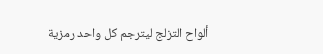ألواح التزلج ليترجم كل واحد رمزية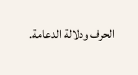الحرف ودلالة الدعامة.